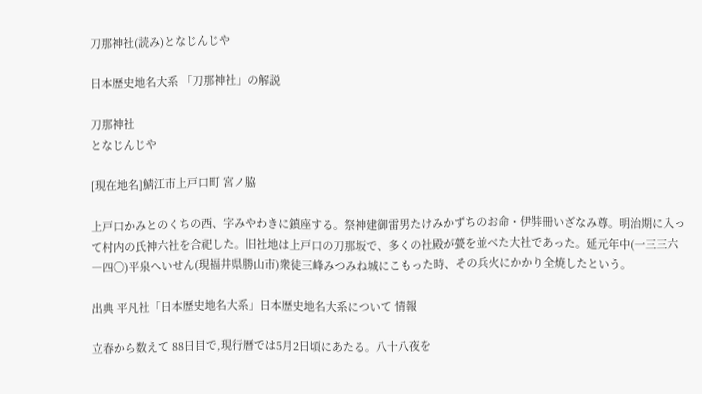刀那神社(読み)となじんじや

日本歴史地名大系 「刀那神社」の解説

刀那神社
となじんじや

[現在地名]鯖江市上戸口町 宮ノ脇

上戸口かみとのくちの西、字みやわきに鎮座する。祭神建御雷男たけみかずちのお命・伊弉冊いざなみ尊。明治期に入って村内の氏神六社を合祀した。旧社地は上戸口の刀那坂で、多くの社殿が甍を並べた大社であった。延元年中(一三三六―四〇)平泉へいせん(現福井県勝山市)衆徒三峰みつみね城にこもった時、その兵火にかかり全焼したという。

出典 平凡社「日本歴史地名大系」日本歴史地名大系について 情報

立春から数えて 88日目で,現行暦では5月2日頃にあたる。八十八夜を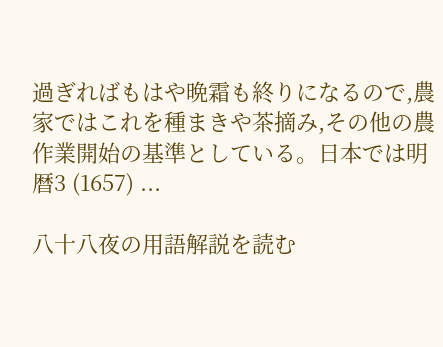過ぎればもはや晩霜も終りになるので,農家ではこれを種まきや茶摘み,その他の農作業開始の基準としている。日本では明暦3 (1657) ...

八十八夜の用語解説を読む